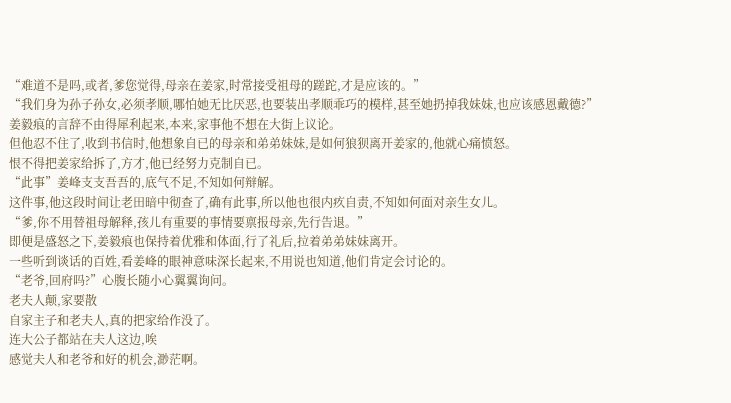“难道不是吗,或者,爹您觉得,母亲在姜家,时常接受祖母的蹉跎,才是应该的。”
“我们身为孙子孙女,必须孝顺,哪怕她无比厌恶,也要装出孝顺乖巧的模样,甚至她扔掉我妹妹,也应该感恩戴德?”
姜毅痕的言辞不由得犀利起来,本来,家事他不想在大街上议论。
但他忍不住了,收到书信时,他想象自已的母亲和弟弟妹妹,是如何狼狈离开姜家的,他就心痛愤怒。
恨不得把姜家给拆了,方才,他已经努力克制自已。
“此事”姜峰支支吾吾的,底气不足,不知如何辩解。
这件事,他这段时间让老田暗中彻查了,确有此事,所以他也很内疚自责,不知如何面对亲生女儿。
“爹,你不用替祖母解释,孩儿有重要的事情要禀报母亲,先行告退。”
即便是盛怒之下,姜毅痕也保持着优雅和体面,行了礼后,拉着弟弟妹妹离开。
一些听到谈话的百姓,看姜峰的眼神意味深长起来,不用说也知道,他们肯定会讨论的。
“老爷,回府吗?”心腹长随小心翼翼询问。
老夫人颠,家要散
自家主子和老夫人,真的把家给作没了。
连大公子都站在夫人这边,唉
感觉夫人和老爷和好的机会,渺茫啊。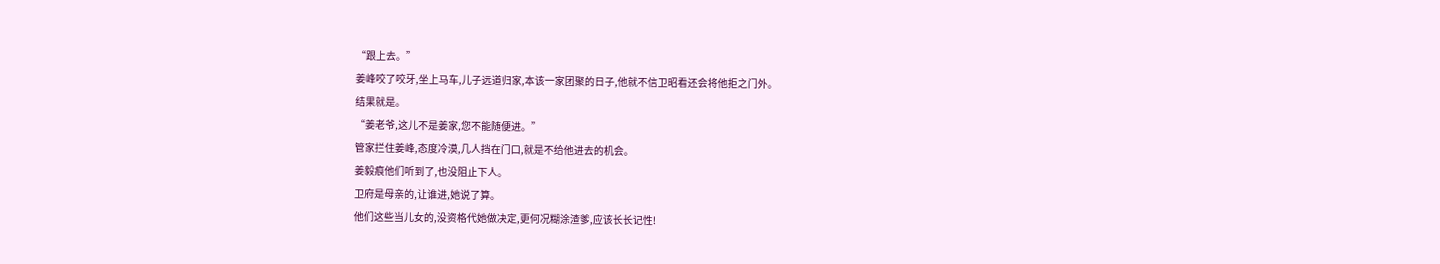“跟上去。”
姜峰咬了咬牙,坐上马车,儿子远道归家,本该一家团聚的日子,他就不信卫昭看还会将他拒之门外。
结果就是。
“姜老爷,这儿不是姜家,您不能随便进。”
管家拦住姜峰,态度冷漠,几人挡在门口,就是不给他进去的机会。
姜毅痕他们听到了,也没阻止下人。
卫府是母亲的,让谁进,她说了算。
他们这些当儿女的,没资格代她做决定,更何况糊涂渣爹,应该长长记性!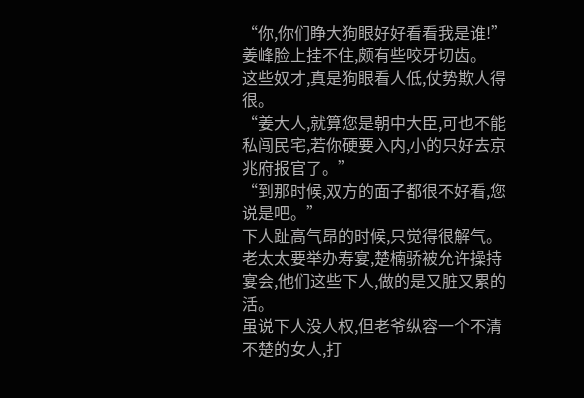“你,你们睁大狗眼好好看看我是谁!”姜峰脸上挂不住,颇有些咬牙切齿。
这些奴才,真是狗眼看人低,仗势欺人得很。
“姜大人,就算您是朝中大臣,可也不能私闯民宅,若你硬要入内,小的只好去京兆府报官了。”
“到那时候,双方的面子都很不好看,您说是吧。”
下人趾高气昂的时候,只觉得很解气。
老太太要举办寿宴,楚楠骄被允许操持宴会,他们这些下人,做的是又脏又累的活。
虽说下人没人权,但老爷纵容一个不清不楚的女人,打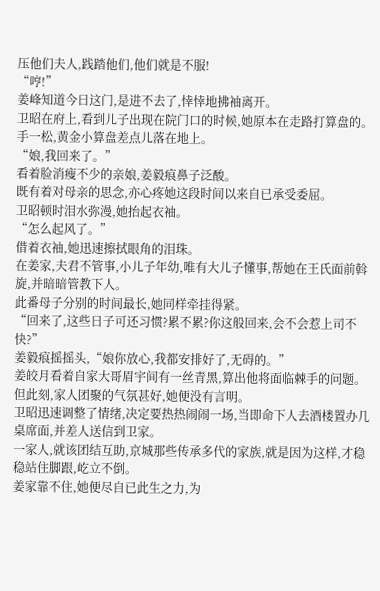压他们夫人,践踏他们,他们就是不服!
“哼!”
姜峰知道今日这门,是进不去了,悻悻地拂袖离开。
卫昭在府上,看到儿子出现在院门口的时候,她原本在走路打算盘的。
手一松,黄金小算盘差点儿落在地上。
“娘,我回来了。”
看着脸消瘦不少的亲娘,姜毅痕鼻子泛酸。
既有着对母亲的思念,亦心疼她这段时间以来自已承受委屈。
卫昭顿时泪水弥漫,她抬起衣袖。
“怎么起风了。”
借着衣袖,她迅速擦拭眼角的泪珠。
在姜家,夫君不管事,小儿子年幼,唯有大儿子懂事,帮她在王氏面前斡旋,并暗暗管教下人。
此番母子分别的时间最长,她同样牵挂得紧。
“回来了,这些日子可还习惯?累不累?你这般回来,会不会惹上司不快?”
姜毅痕摇摇头,“娘你放心,我都安排好了,无碍的。”
姜皎月看着自家大哥眉宇间有一丝青黑,算出他将面临棘手的问题。
但此刻,家人团聚的气氛甚好,她便没有言明。
卫昭迅速调整了情绪,决定要热热闹闹一场,当即命下人去酒楼置办几桌席面,并差人送信到卫家。
一家人,就该团结互助,京城那些传承多代的家族,就是因为这样,才稳稳站住脚跟,屹立不倒。
姜家靠不住,她便尽自已此生之力,为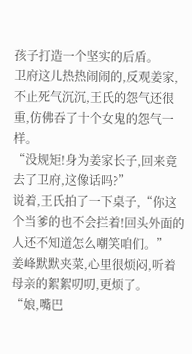孩子打造一个坚实的后盾。
卫府这儿热热闹闹的,反观姜家,不止死气沉沉,王氏的怨气还很重,仿佛吞了十个女鬼的怨气一样。
“没规矩!身为姜家长子,回来竟去了卫府,这像话吗?”
说着,王氏拍了一下桌子,“你这个当爹的也不会拦着!回头外面的人还不知道怎么嘲笑咱们。”
姜峰默默夹菜,心里很烦闷,听着母亲的絮絮叨叨,更烦了。
“娘,嘴巴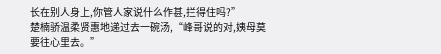长在别人身上,你管人家说什么作甚,拦得住吗?”
楚楠骄温柔贤惠地递过去一碗汤,“峰哥说的对,姨母莫要往心里去。”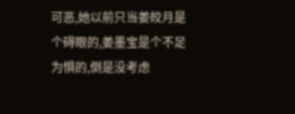可恶,她以前只当姜皎月是个碍眼的,姜墨宝是个不足为惧的,倒是没考虑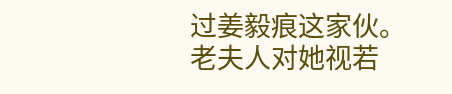过姜毅痕这家伙。
老夫人对她视若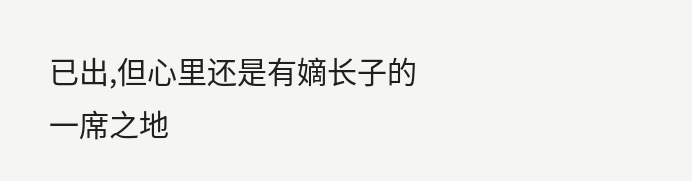已出,但心里还是有嫡长子的一席之地